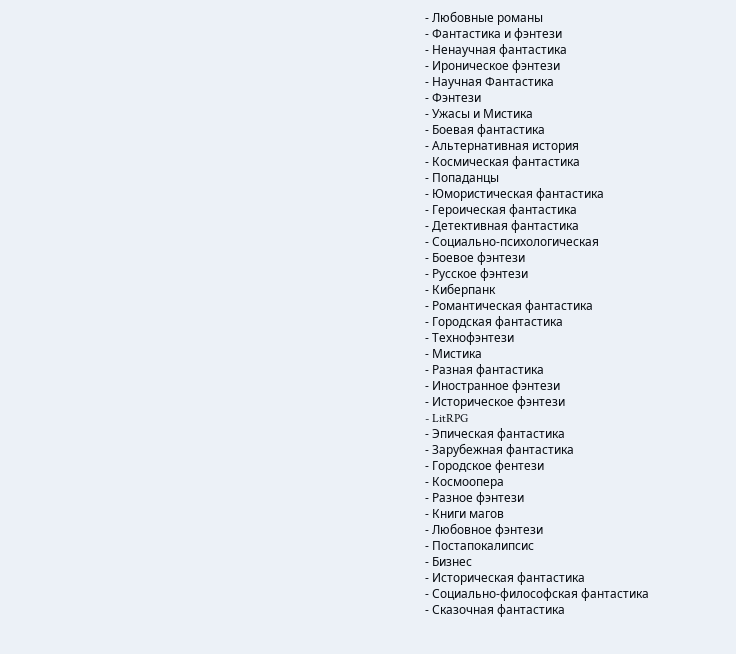- Любовные романы
- Фантастика и фэнтези
- Ненаучная фантастика
- Ироническое фэнтези
- Научная Фантастика
- Фэнтези
- Ужасы и Мистика
- Боевая фантастика
- Альтернативная история
- Космическая фантастика
- Попаданцы
- Юмористическая фантастика
- Героическая фантастика
- Детективная фантастика
- Социально-психологическая
- Боевое фэнтези
- Русское фэнтези
- Киберпанк
- Романтическая фантастика
- Городская фантастика
- Технофэнтези
- Мистика
- Разная фантастика
- Иностранное фэнтези
- Историческое фэнтези
- LitRPG
- Эпическая фантастика
- Зарубежная фантастика
- Городское фентези
- Космоопера
- Разное фэнтези
- Книги магов
- Любовное фэнтези
- Постапокалипсис
- Бизнес
- Историческая фантастика
- Социально-философская фантастика
- Сказочная фантастика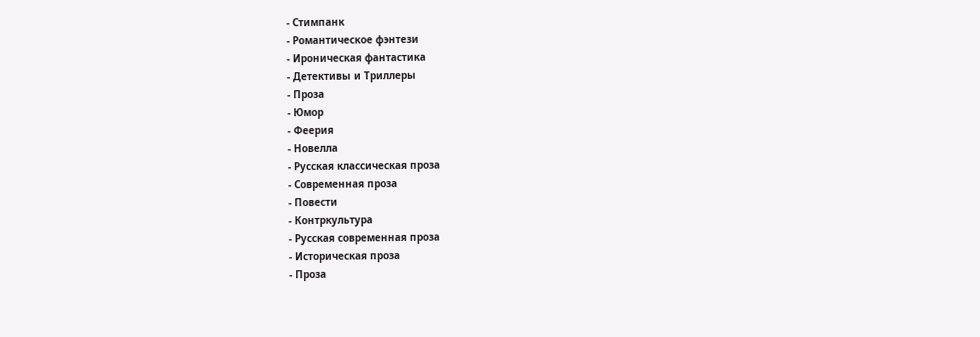- Стимпанк
- Романтическое фэнтези
- Ироническая фантастика
- Детективы и Триллеры
- Проза
- Юмор
- Феерия
- Новелла
- Русская классическая проза
- Современная проза
- Повести
- Контркультура
- Русская современная проза
- Историческая проза
- Проза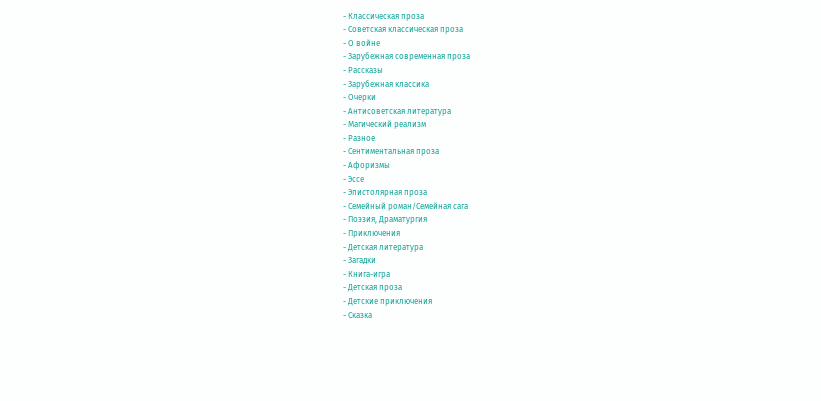- Классическая проза
- Советская классическая проза
- О войне
- Зарубежная современная проза
- Рассказы
- Зарубежная классика
- Очерки
- Антисоветская литература
- Магический реализм
- Разное
- Сентиментальная проза
- Афоризмы
- Эссе
- Эпистолярная проза
- Семейный роман/Семейная сага
- Поэзия, Драматургия
- Приключения
- Детская литература
- Загадки
- Книга-игра
- Детская проза
- Детские приключения
- Сказка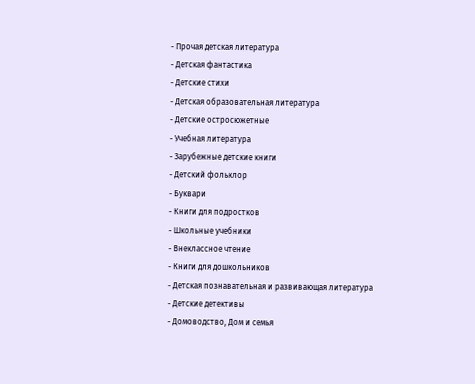- Прочая детская литература
- Детская фантастика
- Детские стихи
- Детская образовательная литература
- Детские остросюжетные
- Учебная литература
- Зарубежные детские книги
- Детский фольклор
- Буквари
- Книги для подростков
- Школьные учебники
- Внеклассное чтение
- Книги для дошкольников
- Детская познавательная и развивающая литература
- Детские детективы
- Домоводство, Дом и семья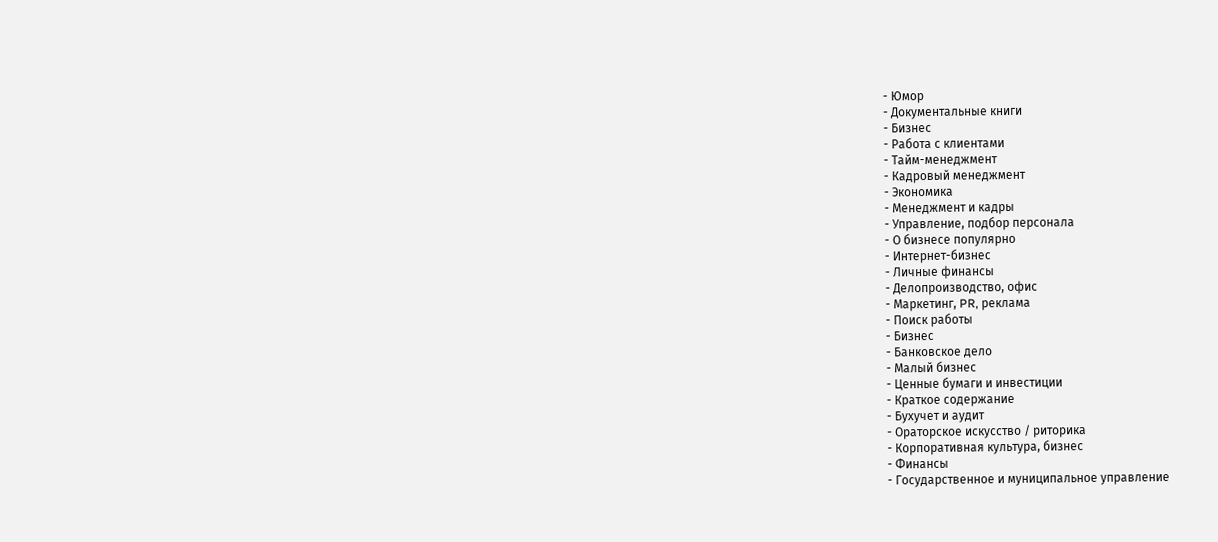- Юмор
- Документальные книги
- Бизнес
- Работа с клиентами
- Тайм-менеджмент
- Кадровый менеджмент
- Экономика
- Менеджмент и кадры
- Управление, подбор персонала
- О бизнесе популярно
- Интернет-бизнес
- Личные финансы
- Делопроизводство, офис
- Маркетинг, PR, реклама
- Поиск работы
- Бизнес
- Банковское дело
- Малый бизнес
- Ценные бумаги и инвестиции
- Краткое содержание
- Бухучет и аудит
- Ораторское искусство / риторика
- Корпоративная культура, бизнес
- Финансы
- Государственное и муниципальное управление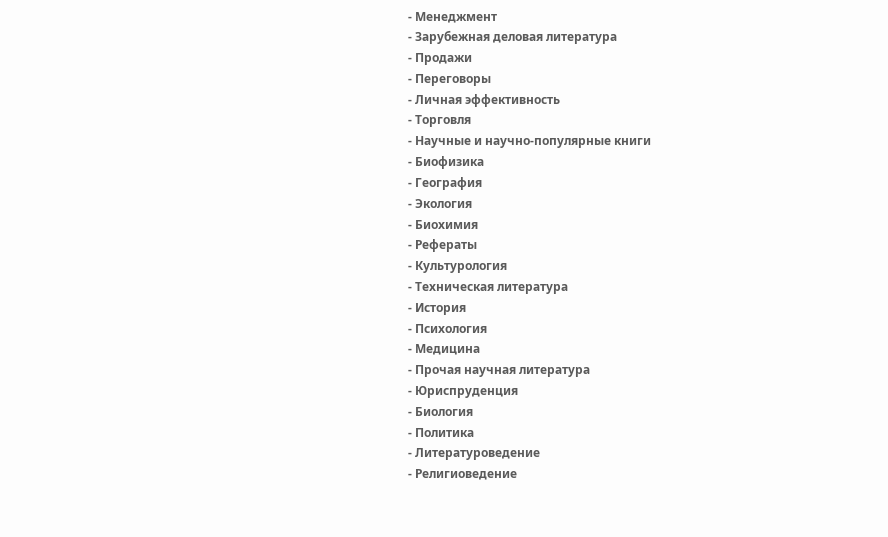- Менеджмент
- Зарубежная деловая литература
- Продажи
- Переговоры
- Личная эффективность
- Торговля
- Научные и научно-популярные книги
- Биофизика
- География
- Экология
- Биохимия
- Рефераты
- Культурология
- Техническая литература
- История
- Психология
- Медицина
- Прочая научная литература
- Юриспруденция
- Биология
- Политика
- Литературоведение
- Религиоведение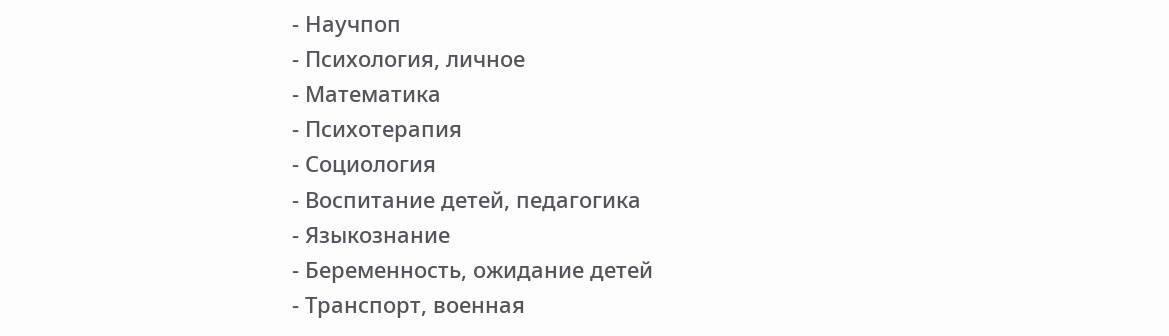- Научпоп
- Психология, личное
- Математика
- Психотерапия
- Социология
- Воспитание детей, педагогика
- Языкознание
- Беременность, ожидание детей
- Транспорт, военная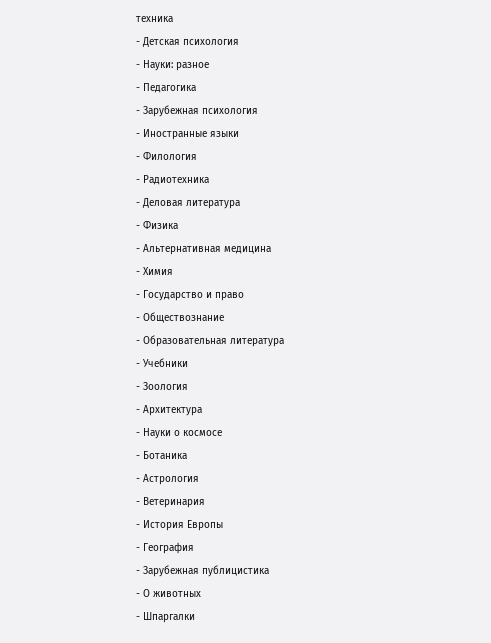техника
- Детская психология
- Науки: разное
- Педагогика
- Зарубежная психология
- Иностранные языки
- Филология
- Радиотехника
- Деловая литература
- Физика
- Альтернативная медицина
- Химия
- Государство и право
- Обществознание
- Образовательная литература
- Учебники
- Зоология
- Архитектура
- Науки о космосе
- Ботаника
- Астрология
- Ветеринария
- История Европы
- География
- Зарубежная публицистика
- О животных
- Шпаргалки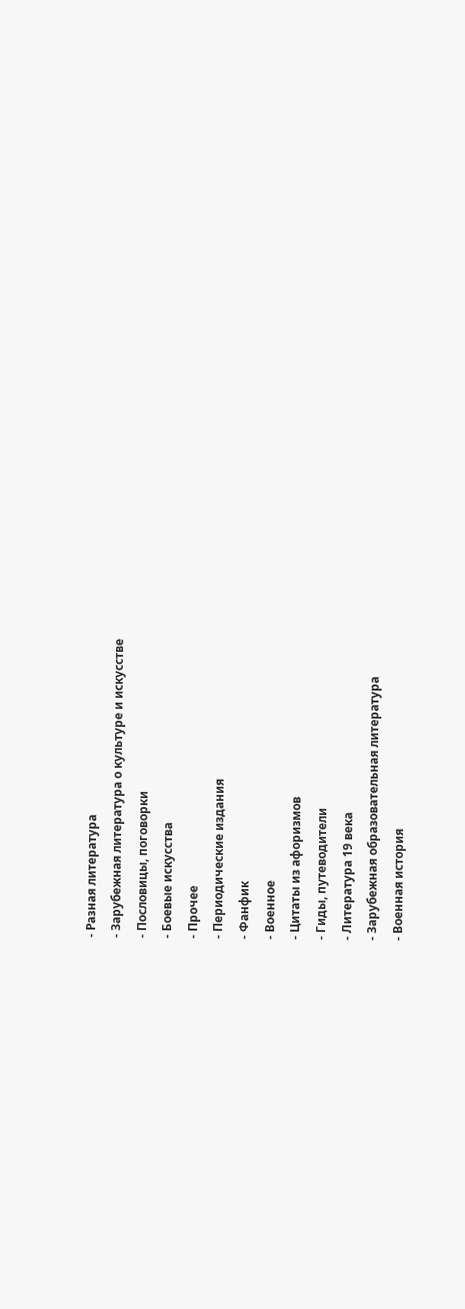- Разная литература
- Зарубежная литература о культуре и искусстве
- Пословицы, поговорки
- Боевые искусства
- Прочее
- Периодические издания
- Фанфик
- Военное
- Цитаты из афоризмов
- Гиды, путеводители
- Литература 19 века
- Зарубежная образовательная литература
- Военная история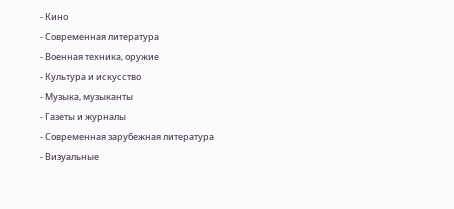- Кино
- Современная литература
- Военная техника, оружие
- Культура и искусство
- Музыка, музыканты
- Газеты и журналы
- Современная зарубежная литература
- Визуальные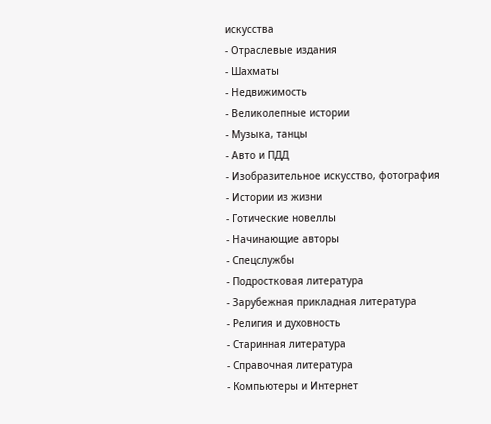искусства
- Отраслевые издания
- Шахматы
- Недвижимость
- Великолепные истории
- Музыка, танцы
- Авто и ПДД
- Изобразительное искусство, фотография
- Истории из жизни
- Готические новеллы
- Начинающие авторы
- Спецслужбы
- Подростковая литература
- Зарубежная прикладная литература
- Религия и духовность
- Старинная литература
- Справочная литература
- Компьютеры и Интернет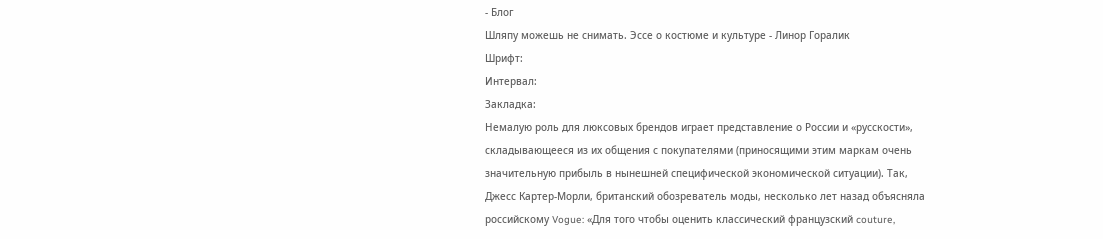- Блог
Шляпу можешь не снимать. Эссе о костюме и культуре - Линор Горалик
Шрифт:
Интервал:
Закладка:
Немалую роль для люксовых брендов играет представление о России и «русскости», складывающееся из их общения с покупателями (приносящими этим маркам очень значительную прибыль в нынешней специфической экономической ситуации). Так, Джесс Картер-Морли, британский обозреватель моды, несколько лет назад объясняла российскому Vogue: «Для того чтобы оценить классический французский couture,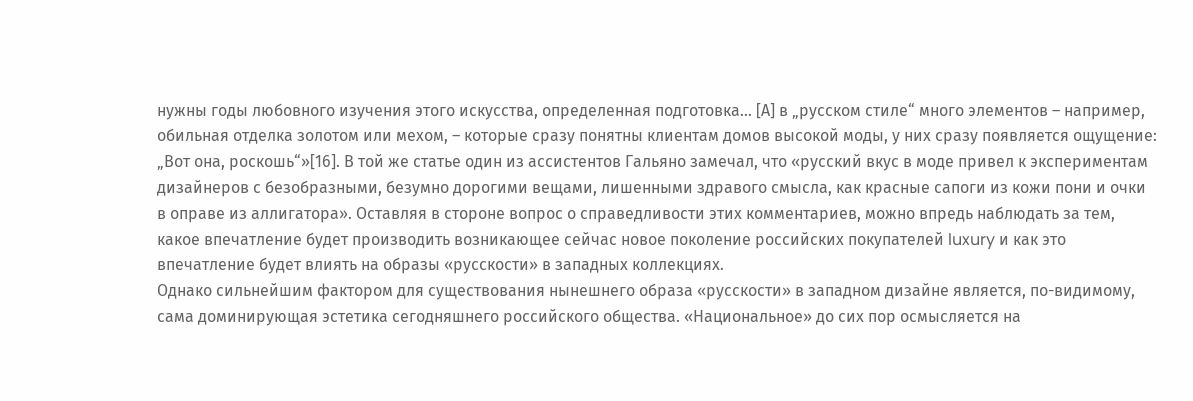нужны годы любовного изучения этого искусства, определенная подготовка… [А] в „русском стиле“ много элементов – например, обильная отделка золотом или мехом, – которые сразу понятны клиентам домов высокой моды, у них сразу появляется ощущение: „Вот она, роскошь“»[16]. В той же статье один из ассистентов Гальяно замечал, что «русский вкус в моде привел к экспериментам дизайнеров с безобразными, безумно дорогими вещами, лишенными здравого смысла, как красные сапоги из кожи пони и очки в оправе из аллигатора». Оставляя в стороне вопрос о справедливости этих комментариев, можно впредь наблюдать за тем, какое впечатление будет производить возникающее сейчас новое поколение российских покупателей luxury и как это впечатление будет влиять на образы «русскости» в западных коллекциях.
Однако сильнейшим фактором для существования нынешнего образа «русскости» в западном дизайне является, по-видимому, сама доминирующая эстетика сегодняшнего российского общества. «Национальное» до сих пор осмысляется на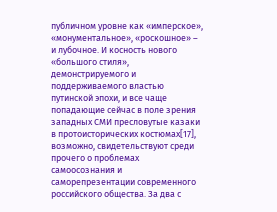публичном уровне как «имперское», «монументальное», «роскошное» – и лубочное. И косность нового «большого стиля», демонстрируемого и поддерживаемого властью путинской эпохи, и все чаще попадающие сейчас в поле зрения западных СМИ пресловутые казаки в протоисторических костюмах[17], возможно, свидетельствуют среди прочего о проблемах самоосознания и саморепрезентации современного российского общества. За два с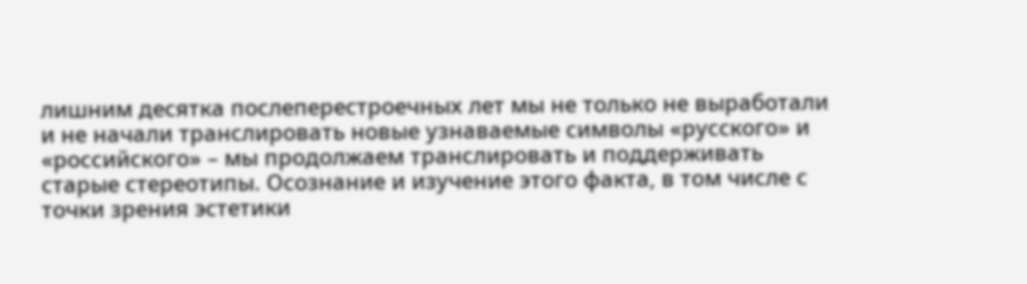лишним десятка послеперестроечных лет мы не только не выработали и не начали транслировать новые узнаваемые символы «русского» и «российского» – мы продолжаем транслировать и поддерживать старые стереотипы. Осознание и изучение этого факта, в том числе с точки зрения эстетики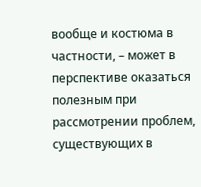вообще и костюма в частности, – может в перспективе оказаться полезным при рассмотрении проблем, существующих в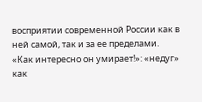восприятии современной России как в ней самой, так и за ее пределами.
«Как интересно он умирает!»: «недуг» как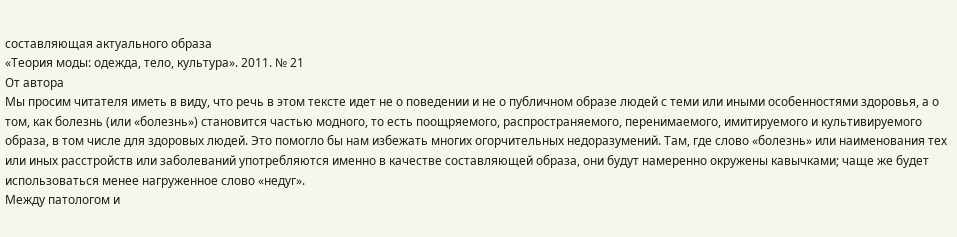составляющая актуального образа
«Теория моды: одежда, тело, культура». 2011. № 21
От автора
Мы просим читателя иметь в виду, что речь в этом тексте идет не о поведении и не о публичном образе людей с теми или иными особенностями здоровья, а о том, как болезнь (или «болезнь») становится частью модного, то есть поощряемого, распространяемого, перенимаемого, имитируемого и культивируемого образа, в том числе для здоровых людей. Это помогло бы нам избежать многих огорчительных недоразумений. Там, где слово «болезнь» или наименования тех или иных расстройств или заболеваний употребляются именно в качестве составляющей образа, они будут намеренно окружены кавычками; чаще же будет использоваться менее нагруженное слово «недуг».
Между патологом и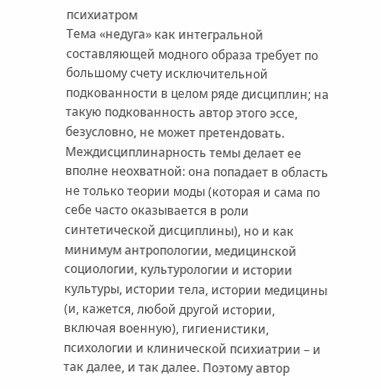психиатром
Тема «недуга» как интегральной составляющей модного образа требует по большому счету исключительной подкованности в целом ряде дисциплин; на такую подкованность автор этого эссе, безусловно, не может претендовать. Междисциплинарность темы делает ее вполне неохватной: она попадает в область не только теории моды (которая и сама по себе часто оказывается в роли синтетической дисциплины), но и как минимум антропологии, медицинской социологии, культурологии и истории культуры, истории тела, истории медицины (и, кажется, любой другой истории, включая военную), гигиенистики, психологии и клинической психиатрии – и так далее, и так далее. Поэтому автор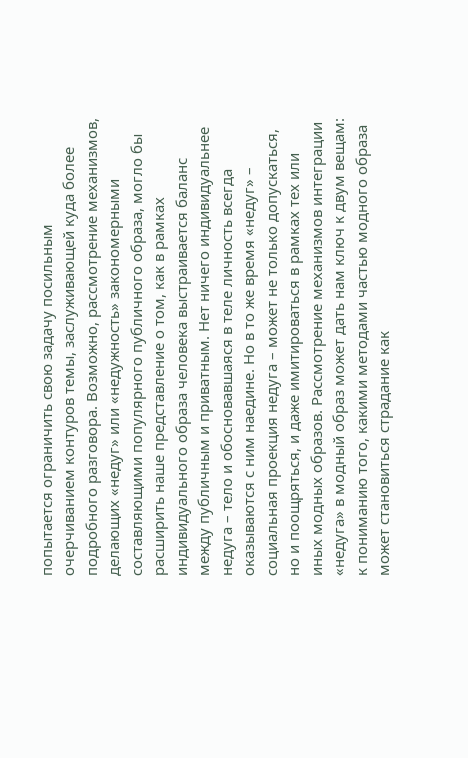попытается ограничить свою задачу посильным очерчиванием контуров темы, заслуживающей куда более подробного разговора. Возможно, рассмотрение механизмов, делающих «недуг» или «недужность» закономерными составляющими популярного публичного образа, могло бы расширить наше представление о том, как в рамках индивидуального образа человека выстраивается баланс между публичным и приватным. Нет ничего индивидуальнее недуга – тело и обосновавшаяся в теле личность всегда оказываются с ним наедине. Но в то же время «недуг» – социальная проекция недуга – может не только допускаться, но и поощряться, и даже имитироваться в рамках тех или иных модных образов. Рассмотрение механизмов интеграции «недуга» в модный образ может дать нам ключ к двум вещам: к пониманию того, какими методами частью модного образа может становиться страдание как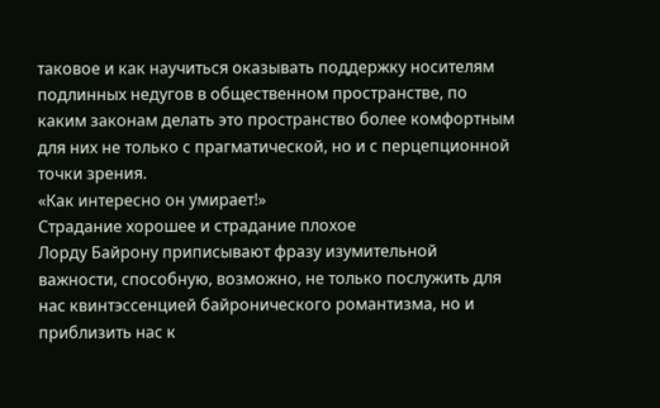таковое и как научиться оказывать поддержку носителям подлинных недугов в общественном пространстве, по каким законам делать это пространство более комфортным для них не только с прагматической, но и с перцепционной точки зрения.
«Как интересно он умирает!»
Страдание хорошее и страдание плохое
Лорду Байрону приписывают фразу изумительной важности, способную, возможно, не только послужить для нас квинтэссенцией байронического романтизма, но и приблизить нас к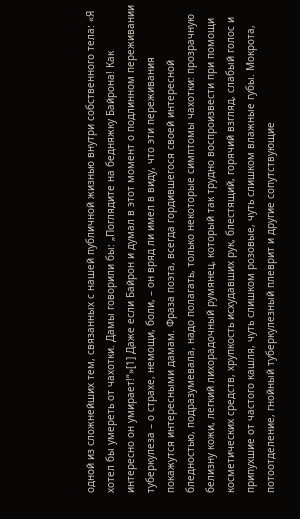одной из сложнейших тем, связанных с нашей публичной жизнью внутри собственного тела: «Я хотел бы умереть от чахотки. Дамы говорили бы: „Поглядите на бедняжку Байрона! Как интересно он умирает!“»[1] Даже если Байрон и думал в этот момент о подлинном переживании туберкулеза – о страхе, немощи, боли, – он вряд ли имел в виду, что эти переживания покажутся интересными дамам. Фраза поэта, всегда гордившегося своей интересной бледностью, подразумевала, надо полагать, только некоторые симптомы чахотки: прозрачную белизну кожи, легкий лихорадочный румянец, который так трудно воспроизвести при помощи косметических средств, хрупкость исхудавших рук, блестящий, горячий взгляд, слабый голос и припухшие от частого кашля, чуть слишком розовые, чуть слишком влажные губы. Мокрота, потоотделение, гнойный туберкулезный плеврит и другие сопутствующие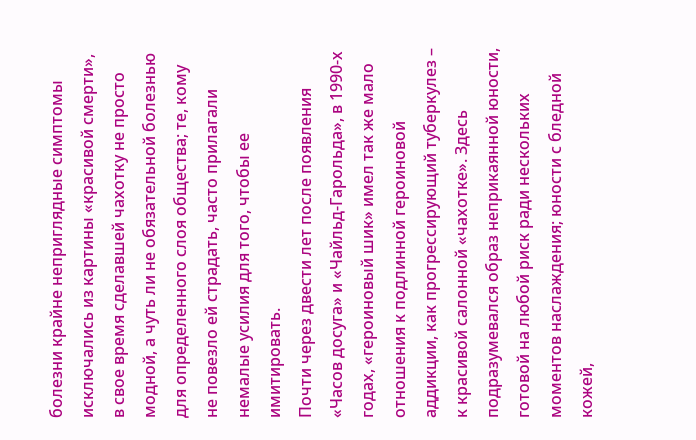болезни крайне неприглядные симптомы исключались из картины «красивой смерти», в свое время сделавшей чахотку не просто модной, а чуть ли не обязательной болезнью для определенного слоя общества; те, кому не повезло ей страдать, часто прилагали немалые усилия для того, чтобы ее имитировать.
Почти через двести лет после появления «Часов досуга» и «Чайльд-Гарольда», в 1990‑х годах, «героиновый шик» имел так же мало отношения к подлинной героиновой аддикции, как прогрессирующий туберкулез – к красивой салонной «чахотке». Здесь подразумевался образ неприкаянной юности, готовой на любой риск ради нескольких моментов наслаждения; юности с бледной кожей,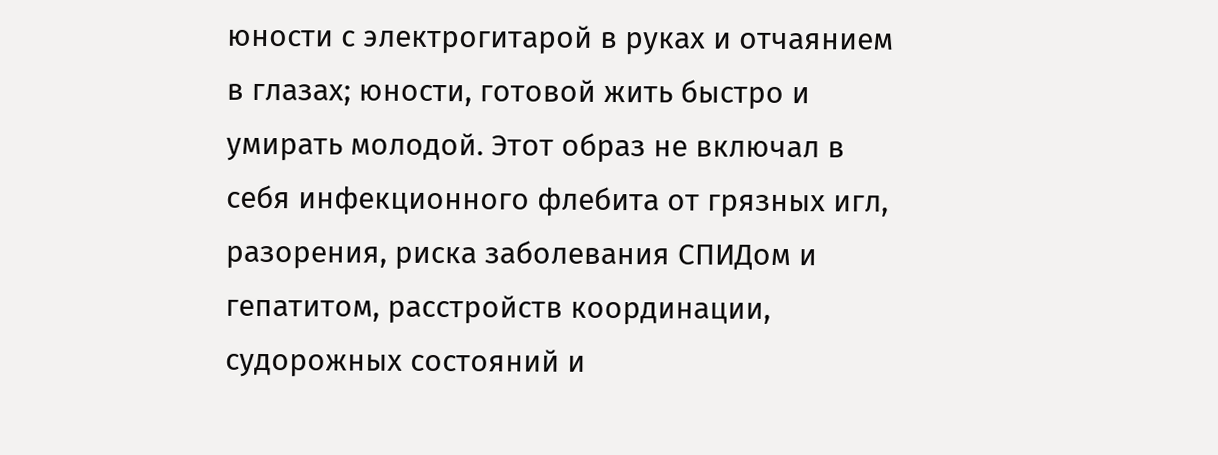юности с электрогитарой в руках и отчаянием в глазах; юности, готовой жить быстро и умирать молодой. Этот образ не включал в себя инфекционного флебита от грязных игл, разорения, риска заболевания СПИДом и гепатитом, расстройств координации, судорожных состояний и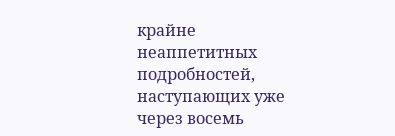крайне неаппетитных подробностей, наступающих уже через восемь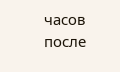часов после